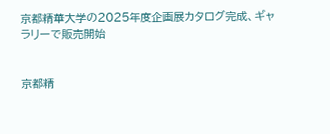京都精華大学の2025年度企画展カタログ完成、ギャラリーで販売開始


京都精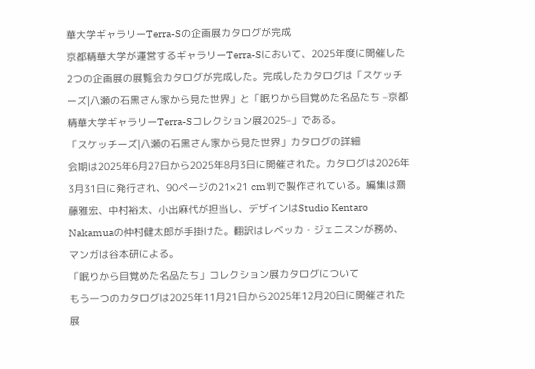華大学ギャラリーTerra-Sの企画展カタログが完成
京都精華大学が運営するギャラリーTerra-Sにおいて、2025年度に開催した2つの企画展の展覧会カタログが完成した。完成したカタログは「スケッチーズ|八瀬の石黒さん家から見た世界」と「眠りから目覚めた名品たち –京都精華大学ギャラリーTerra-Sコレクション展2025–」である。
「スケッチーズ|八瀬の石黒さん家から見た世界」カタログの詳細
会期は2025年6月27日から2025年8月3日に開催された。カタログは2026年3月31日に発行され、90ページの21×21 cm判で製作されている。編集は齋藤雅宏、中村裕太、小出麻代が担当し、デザインはStudio Kentaro Nakamuaの仲村健太郎が手掛けた。翻訳はレベッカ・ジェニスンが務め、マンガは谷本研による。
「眠りから目覚めた名品たち」コレクション展カタログについて
もう一つのカタログは2025年11月21日から2025年12月20日に開催された展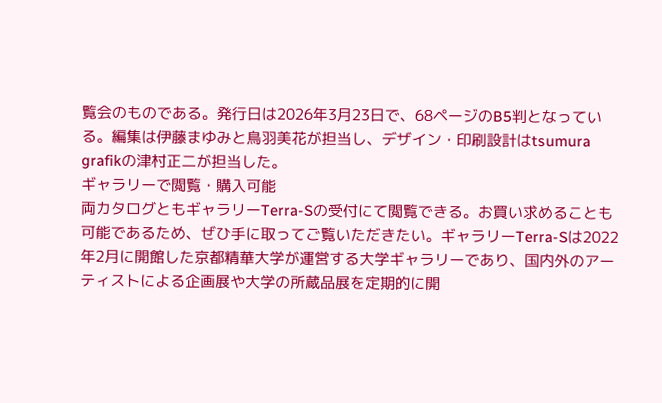覧会のものである。発行日は2026年3月23日で、68ページのB5判となっている。編集は伊藤まゆみと鳥羽美花が担当し、デザイン・印刷設計はtsumura grafikの津村正二が担当した。
ギャラリーで閲覧・購入可能
両カタログともギャラリーTerra-Sの受付にて閲覧できる。お買い求めることも可能であるため、ぜひ手に取ってご覧いただきたい。ギャラリーTerra-Sは2022年2月に開館した京都精華大学が運営する大学ギャラリーであり、国内外のアーティストによる企画展や大学の所蔵品展を定期的に開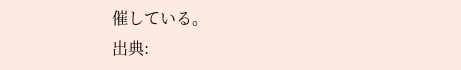催している。
出典: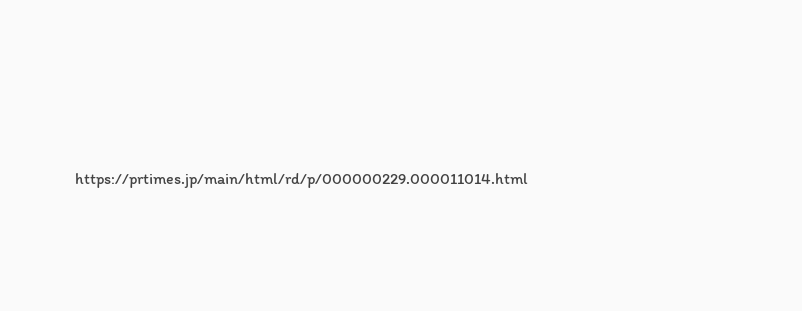https://prtimes.jp/main/html/rd/p/000000229.000011014.html